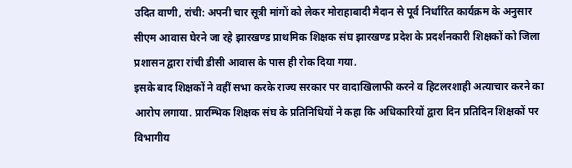उदित वाणी, रांची: अपनी चार सूत्री मांगों को लेकर मोराहाबादी मैदान से पूर्व निर्धारित कार्यक्रम के अनुसार सीएम आवास घेरने जा रहे झारखण्ड प्राथमिक शिक्षक संघ झारखण्ड प्रदेश के प्रदर्शनकारी शिक्षकों को जिला प्रशासन द्वारा रांची डीसी आवास के पास ही रोक दिया गया.
इसके बाद शिक्षकों ने वहीं सभा करके राज्य सरकार पर वादाखिलाफी करने व हिटलरशाही अत्याचार करने का आरोप लगाया. प्रारम्भिक शिक्षक संघ के प्रतिनिधियों ने कहा कि अधिकारियों द्वारा दिन प्रतिदिन शिक्षकों पर विभागीय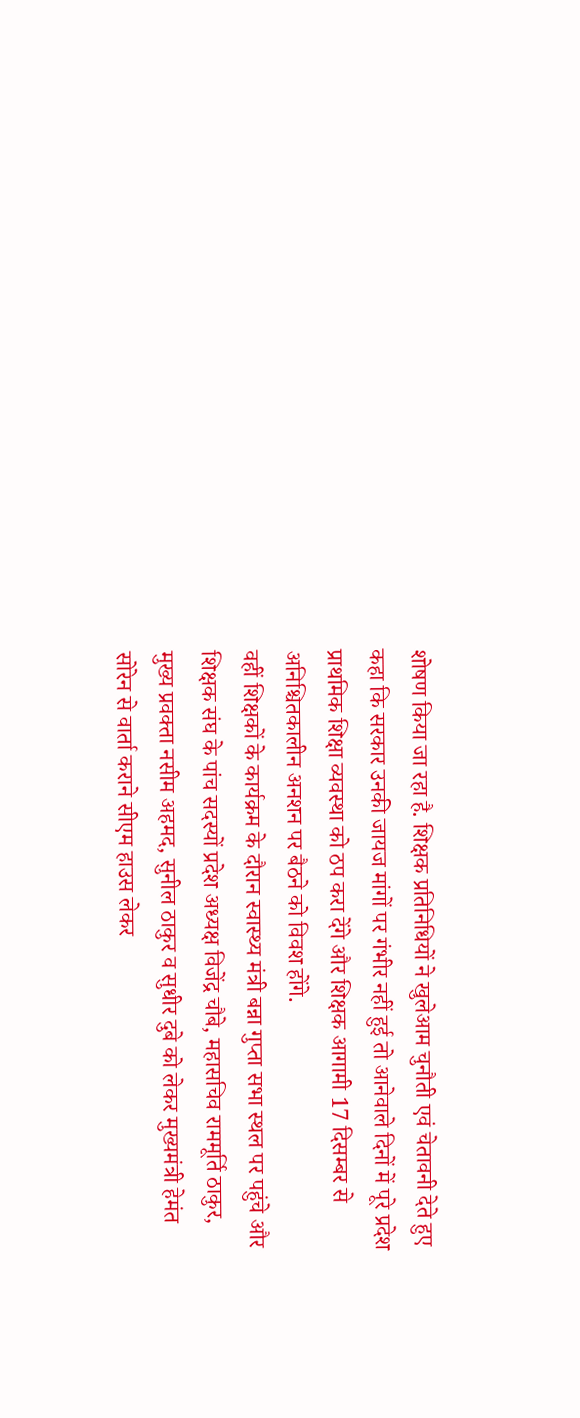शोषण किया जा रहा है. शिक्षक प्रतिनिधियों ने खुलेआम चुनौती एवं चेतावनी देते हुए कहा कि सरकार उनकी जायज मांगों पर गंभीर नहीं हुई तो आनेवाले दिनों में पूरे प्रदेश प्राथमिक शिक्षा व्यवस्था को ठप करा देंगे और शिक्षक आगामी 17 दिसम्बर से अनिश्चितकालीन अनशन पर बैठने को विवश होंगे.
वहीं शिक्षकों के कार्यक्रम के दौरान स्वास्थ्य मंत्री बन्ना गुप्ता सभा स्थल पर पहुंचे और शिक्षक संघ के पांच सदस्यों प्रदेश अध्यक्ष विजेंद्र चौबे, महासचिव राममूर्ति ठाकुर, मुख्य प्रवक्ता नसीम अहमद, सुनील ठाकुर व सुधीर दुबे को लेकर मुख्यमंत्री हेमंत सोरेन से वार्ता कराने सीएम हाउस लेकर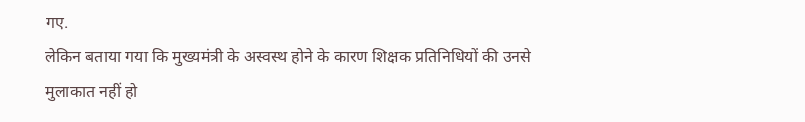गए.
लेकिन बताया गया कि मुख्यमंत्री के अस्वस्थ होने के कारण शिक्षक प्रतिनिधियों की उनसे मुलाकात नहीं हो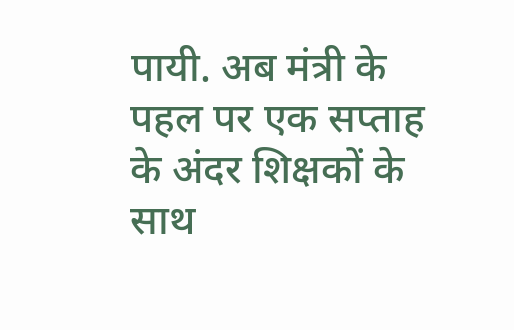पायी. अब मंत्री के पहल पर एक सप्ताह के अंदर शिक्षकों के साथ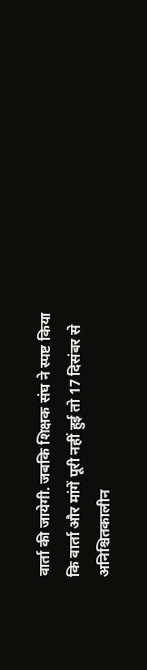वार्ता की जायेगी. जबकि शिक्षक संघ ने स्पष्ट किया कि वार्ता और मांगें पूरी नहीं हुई तो 17 दिसंबर से अनिश्चितकालीन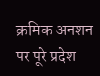क्रमिक अनशन पर पूरे प्रदेश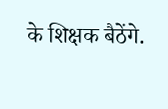के शिक्षक बैठेंगे.